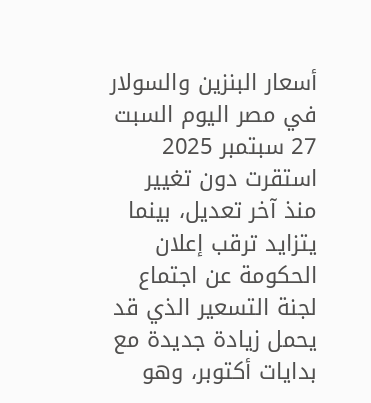أسعار البنزين والسولار في مصر اليوم السبت 27 سبتمبر 2025 استقرت دون تغيير منذ آخر تعديل، بينما يتزايد ترقب إعلان الحكومة عن اجتماع لجنة التسعير الذي قد يحمل زيادة جديدة مع بدايات أكتوبر، وهو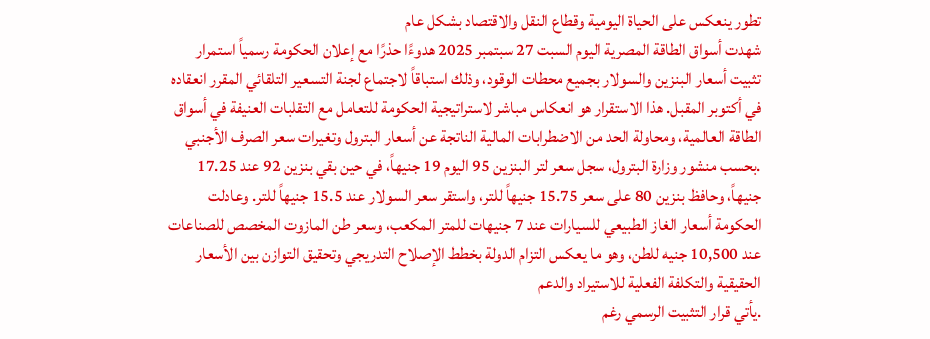تطور ينعكس على الحياة اليومية وقطاع النقل والاقتصاد بشكل عام
شهدت أسواق الطاقة المصرية اليوم السبت 27 سبتمبر 2025 هدوءًا حذرًا مع إعلان الحكومة رسمياً استمرار تثبيت أسعار البنزين والسولار بجميع محطات الوقود، وذلك استباقاً لاجتماع لجنة التسعير التلقائي المقرر انعقاده في أكتوبر المقبل. هذا الاستقرار هو انعكاس مباشر لاستراتيجية الحكومة للتعامل مع التقلبات العنيفة في أسواق الطاقة العالمية، ومحاولة الحد من الاضطرابات المالية الناتجة عن أسعار البترول وتغيرات سعر الصرف الأجنبي
.بحسب منشور وزارة البترول، سجل سعر لتر البنزين 95 اليوم 19 جنيهاً، في حين بقي بنزين 92 عند 17.25 جنيهاً، وحافظ بنزين 80 على سعر 15.75 جنيهاً للتر، واستقر سعر السولار عند 15.5 جنيهاً للتر. وعادلت الحكومة أسعار الغاز الطبيعي للسيارات عند 7 جنيهات للمتر المكعب، وسعر طن المازوت المخصص للصناعات عند 10,500 جنيه للطن، وهو ما يعكس التزام الدولة بخطط الإصلاح التدريجي وتحقيق التوازن بين الأسعار الحقيقية والتكلفة الفعلية للاستيراد والدعم
.يأتي قرار التثبيت الرسمي رغم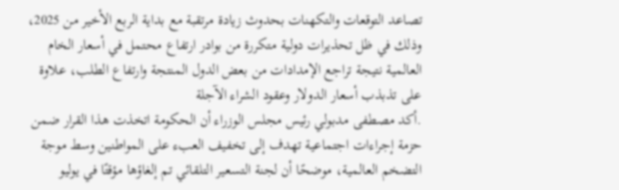تصاعد التوقعات والتكهنات بحدوث زيادة مرتقبة مع بداية الربع الأخير من 2025، وذلك في ظل تحذيرات دولية متكررة من بوادر ارتفاع محتمل في أسعار الخام العالمية نتيجة تراجع الإمدادات من بعض الدول المنتجة وارتفاع الطلب، علاوة على تذبذب أسعار الدولار وعقود الشراء الآجلة
.أكد مصطفى مدبولي رئيس مجلس الوزراء أن الحكومة اتخذت هذا القرار ضمن حزمة إجراءات اجتماعية تهدف إلى تخفيف العبء على المواطنين وسط موجة التضخم العالمية، موضحًا أن لجنة التسعير التلقائي تم إلغاؤها مؤقتًا في يوليو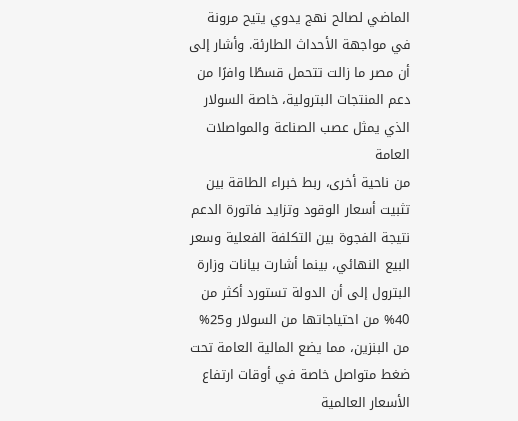الماضي لصالح نهج يدوي يتيح مرونة في مواجهة الأحداث الطارئة. وأشار إلى أن مصر ما زالت تتحمل قسطًا وافرًا من دعم المنتجات البترولية، خاصة السولار الذي يمثل عصب الصناعة والمواصلات العامة
من ناحية أخرى، ربط خبراء الطاقة بين تثبيت أسعار الوقود وتزايد فاتورة الدعم نتيجة الفجوة بين التكلفة الفعلية وسعر البيع النهائي، بينما أشارت بيانات وزارة البترول إلى أن الدولة تستورد أكثر من 40% من احتياجاتها من السولار و25% من البنزين، مما يضع المالية العامة تحت ضغط متواصل خاصة في أوقات ارتفاع الأسعار العالمية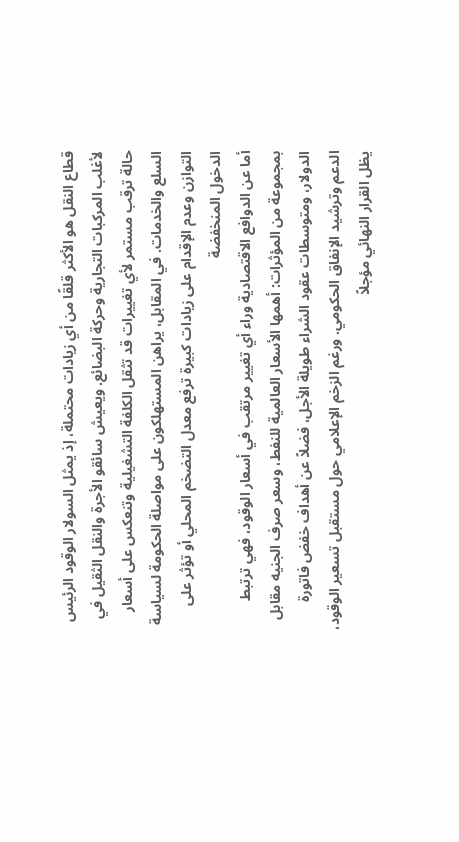قطاع النقل هو الأكثر قلقًا من أي زيادات محتملة، إذ يمثل السولار الوقود الرئيس لأغلب المركبات التجارية وحركة البضائع. ويعيش سائقو الأجرة والنقل الثقيل في حالة ترقب مستمر لأي تغييرات قد تثقل الكلفة التشغيلية وتنعكس على أسعار السلع والخدمات. في المقابل، يراهن المستهلكون على مواصلة الحكومة لسياسة التوازن وعدم الإقدام على زيادات كبيرة ترفع معدل التضخم المحلي أو تؤثر على الدخول المنخفضة
أما عن الدوافع الاقتصادية وراء أي تغيير مرتقب في أسعار الوقود، فهي ترتبط بمجموعة من المؤثرات: أهمها الأسعار العالمية للنفط، وسعر صرف الجنيه مقابل الدولار، ومتوسطات عقود الشراء طويلة الأجل، فضلاً عن أهداف خفض فاتورة الدعم وترشيد الإنفاق الحكومي. ورغم الزخم الإعلامي حول مستقبل تسعير الوقود، يظل القرار النهائي مؤجلاً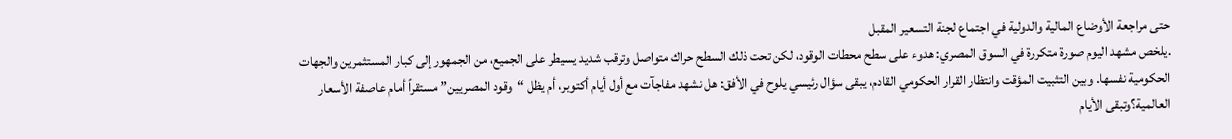حتى مراجعة الأوضاع المالية والدولية في اجتماع لجنة التسعير المقبل
.يلخص مشهد اليوم صورة متكررة في السوق المصري: هدوء على سطح محطات الوقود، لكن تحت ذلك السطح حراك متواصل وترقب شديد يسيطر على الجميع، من الجمهور إلى كبار المستثمرين والجهات الحكومية نفسها. وبين التثبيت المؤقت وانتظار القرار الحكومي القادم، يبقى سؤال رئيسي يلوح في الأفق: هل نشهد مفاجآت مع أول أيام أكتوبر، أم يظل “وقود المصريين” مستقراً أمام عاصفة الأسعار العالمية؟وتبقى الأيام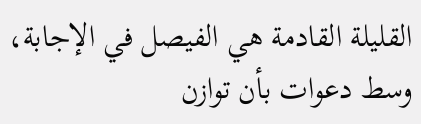القليلة القادمة هي الفيصل في الإجابة، وسط دعوات بأن توازن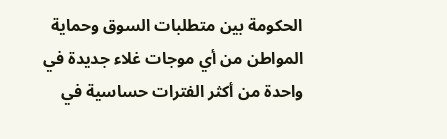الحكومة بين متطلبات السوق وحماية المواطن من أي موجات غلاء جديدة في واحدة من أكثر الفترات حساسية في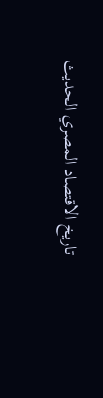تاريخ الاقتصاد المصري الحديث